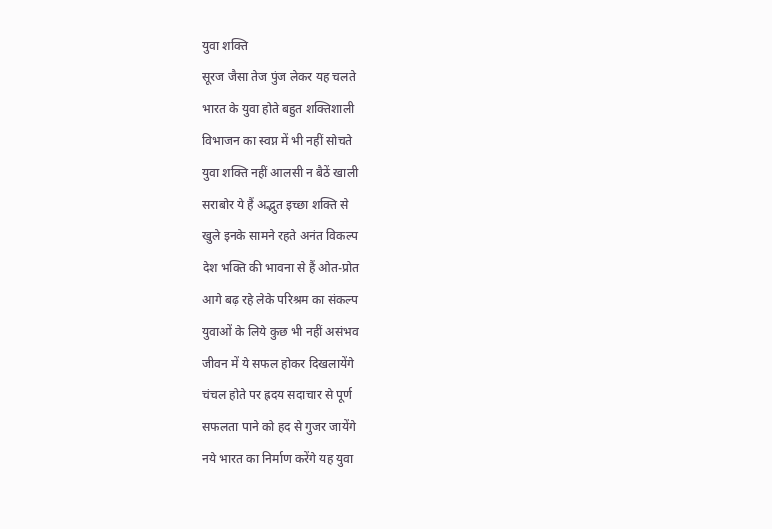युवा शक्ति
सूरज जैसा तेज पुंज लेकर यह चलते
भारत के युवा होते बहुत शक्तिशाली
विभाजन का स्वप्न में भी नहीं सोचते
युवा शक्ति नहीं आलसी न बैठें खाली
सराबोर ये हैं अद्भुत इच्छा शक्ति से
खुले इनके सामने रहते अनंत विकल्प
देश भक्ति की भावना से हैं ओत-प्रोत
आगे बढ़ रहे लेके परिश्रम का संकल्प
युवाओं के लिये कुछ भी नहीं असंभव
जीवन में ये सफल होकर दिखलायेंगे
चंचल होते पर ह्रदय सदाचार से पूर्ण
सफलता पाने को हद से गुजर जायेंगे
नये भारत का निर्माण करेंगे यह युवा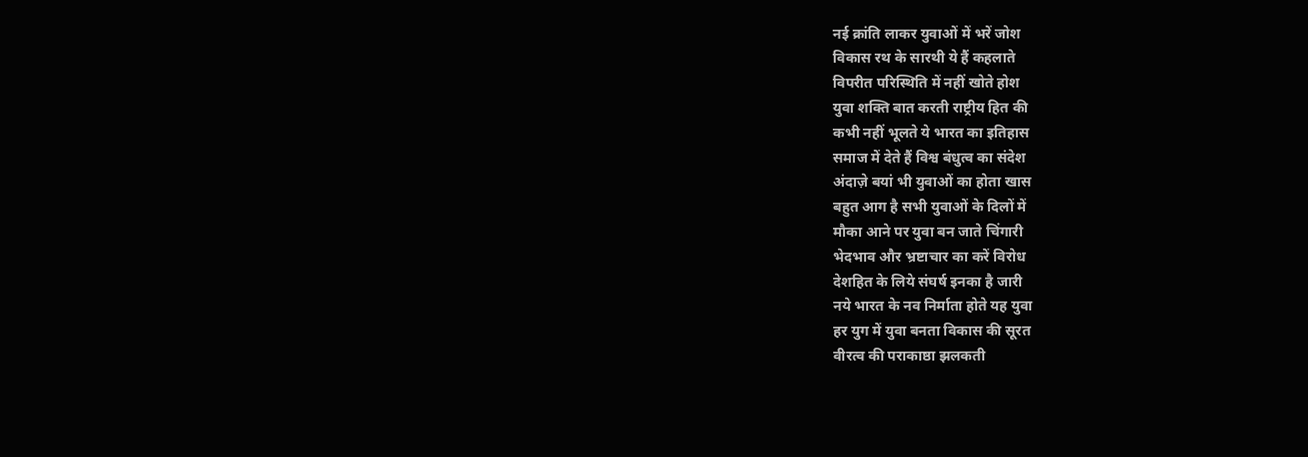नई क्रांति लाकर युवाओं में भरें जोश
विकास रथ के सारथी ये हैं कहलाते
विपरीत परिस्थिति में नहीं खोते होश
युवा शक्ति बात करती राष्ट्रीय हित की
कभी नहीं भूलते ये भारत का इतिहास
समाज में देते हैं विश्व बंधुत्व का संदेश
अंदाज़े बयां भी युवाओं का होता खास
बहुत आग है सभी युवाओं के दिलों में
मौका आने पर युवा बन जाते चिंगारी
भेदभाव और भ्रष्टाचार का करें विरोध
देशहित के लिये संघर्ष इनका है जारी
नये भारत के नव निर्माता होते यह युवा
हर युग में युवा बनता विकास की सूरत
वीरत्व की पराकाष्ठा झलकती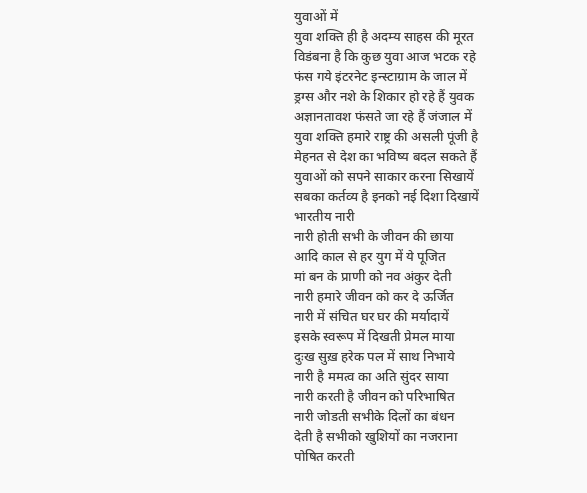युवाओं में
युवा शक्ति ही है अदम्य साहस की मूरत
विडंबना है कि कुछ युवा आज भटक रहे
फंस गये इंटरनेट इन्स्टाग्राम के जाल में
ड्रग्स और नशे के शिकार हो रहे हैं युवक
अज्ञानतावश फंसते जा रहे हैं जंजाल में
युवा शक्ति हमारे राष्ट्र की असली पूंजी है
मेहनत से देश का भविष्य बदल सकते हैं
युवाओं को सपने साकार करना सिखायें
सबका कर्तव्य है इनको नई दिशा दिखायें
भारतीय नारी
नारी होती सभी के जीवन की छाया
आदि काल से हर युग में ये पूजित
मां बन के प्राणी को नव अंकुर देती
नारी हमारे जीवन को कर दे ऊर्जित
नारी में संचित घर घर की मर्यादायें
इसके स्वरूप में दिखती प्रेमल माया
दुःख सुख़ हरेक पल में साथ निभाये
नारी है ममत्व का अति सुंदर साया
नारी करती है जीवन को परिभाषित
नारी जोडती सभीके दिलों का बंधन
देती है सभीको खुशियों का नजराना
पोषित करती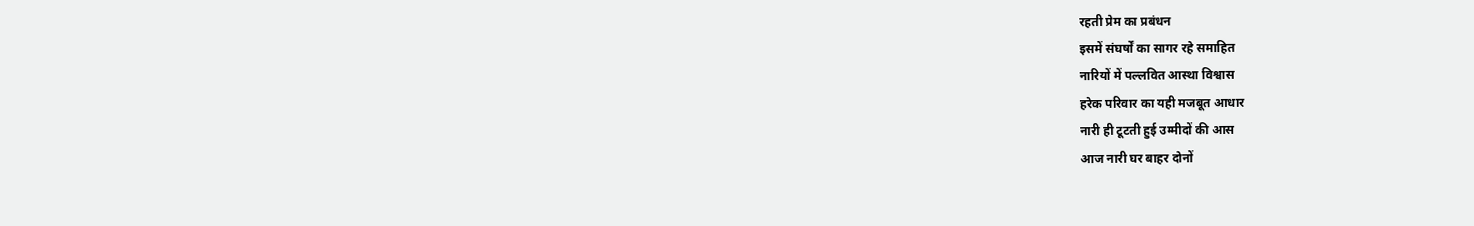रहती प्रेम का प्रबंधन
इसमें संघर्षों का सागर रहे समाहित
नारियों में पल्लवित आस्था विश्वास
हरेक परिवार का यही मजबूत आधार
नारी ही टूटती हुई उम्मीदों की आस
आज नारी घर बाहर दोनों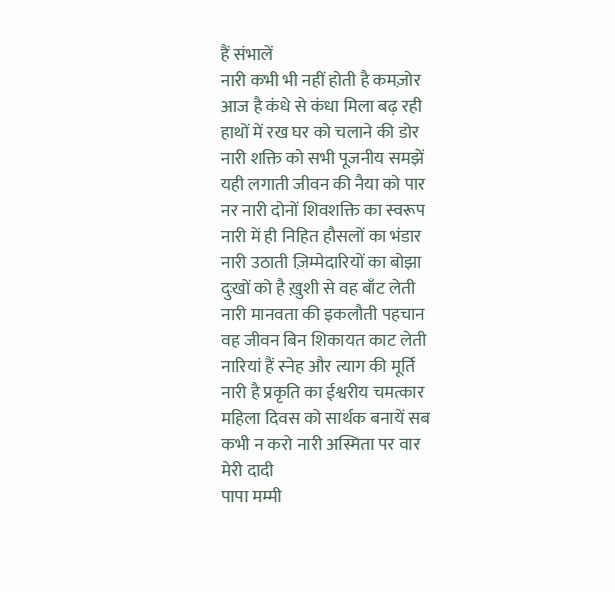हैं संभालें
नारी कभी भी नहीं होती है कमज़ोर
आज है कंधे से कंधा मिला बढ़ रही
हाथों में रख घर को चलाने की डोर
नारी शक्ति को सभी पूजनीय समझें
यही लगाती जीवन की नैया को पार
नर नारी दोनों शिवशक्ति का स्वरूप
नारी में ही निहित हौसलों का भंडार
नारी उठाती ज़िम्मेदारियों का बोझा
दुःखों को है ख़ुशी से वह बाँट लेती
नारी मानवता की इकलौती पहचान
वह जीवन बिन शिकायत काट लेती
नारियां हैं स्नेह और त्याग की मूर्ति
नारी है प्रकृति का ईश्वरीय चमत्कार
महिला दिवस को सार्थक बनायें सब
कभी न करो नारी अस्मिता पर वार
मेरी दादी
पापा मम्मी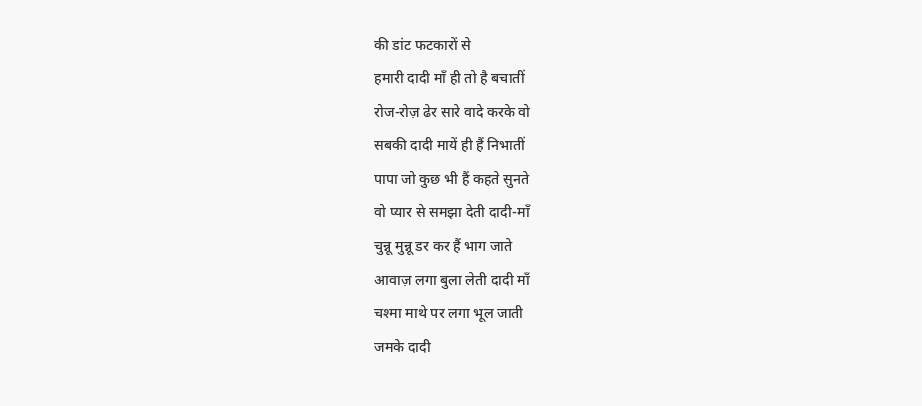की डांट फटकारों से
हमारी दादी माँ ही तो है बचातीं
रोज-रोज़ ढेर सारे वादे करके वो
सबकी दादी मायें ही हैं निभातीं
पापा जो कुछ भी हैं कहते सुनते
वो प्यार से समझा देती दादी-माँ
चुन्नू मुन्नू डर कर हैं भाग जाते
आवाज़ लगा बुला लेती दादी माँ
चश्मा माथे पर लगा भूल जाती
जमके दादी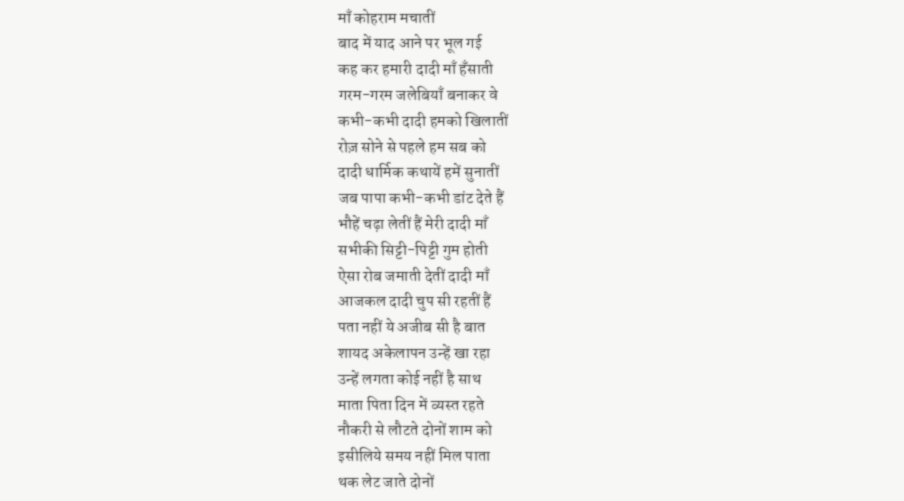माँ कोहराम मचातीं
बाद में याद आने पर भूल गई
कह कर हमारी दादी माँ हँसाती
गरम-गरम जलेबियाँ बनाकर वे
कभी-कभी दादी हमको खिलातीं
रोज़ सोने से पहले हम सब को
दादी धार्मिक कथायें हमें सुनातीं
जब पापा कभी-कभी डांट देते हैं
भौहें चढ़ा लेतीं हैं मेरी दादी माँ
सभीकी सिट्टी-पिट्टी गुम होती
ऐसा रोब जमाती देतीं दादी माँ
आजकल दादी चुप सी रहतीं हैं
पता नहीं ये अजीब सी है बात
शायद अकेलापन उन्हें खा रहा
उन्हें लगता कोई नहीं है साथ
माता पिता दिन में व्यस्त रहते
नौकरी से लौटते दोनों शाम को
इसीलिये समय नहीं मिल पाता
थक लेट जाते दोनों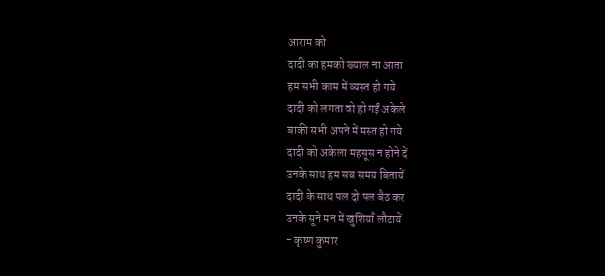आराम को
दादी का हमको ख्याल ना आता
हम सभी काम में व्यस्त हो गये
दादी को लगता वो हो गईं अकेले
बाकी सभी अपने में मस्त हो गये
दादी को अकेला महसूस न होने दें
उनके साथ हम सब समय बितायें
दादी के साथ पल दो पल बैठ कर
उनके सूने मन में खुशियाँ लौटायें
- कृष्ण कुमार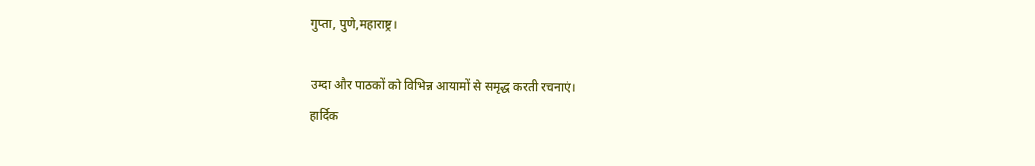गुप्ता, पुणे,महाराष्ट्र।

उम्दा और पाठकों को विभिन्न आयामों से समृद्ध करती रचनाएं।
हार्दिक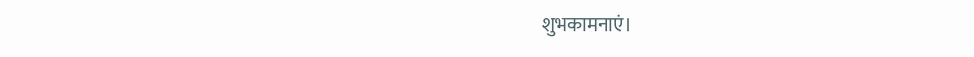शुभकामनाएं।